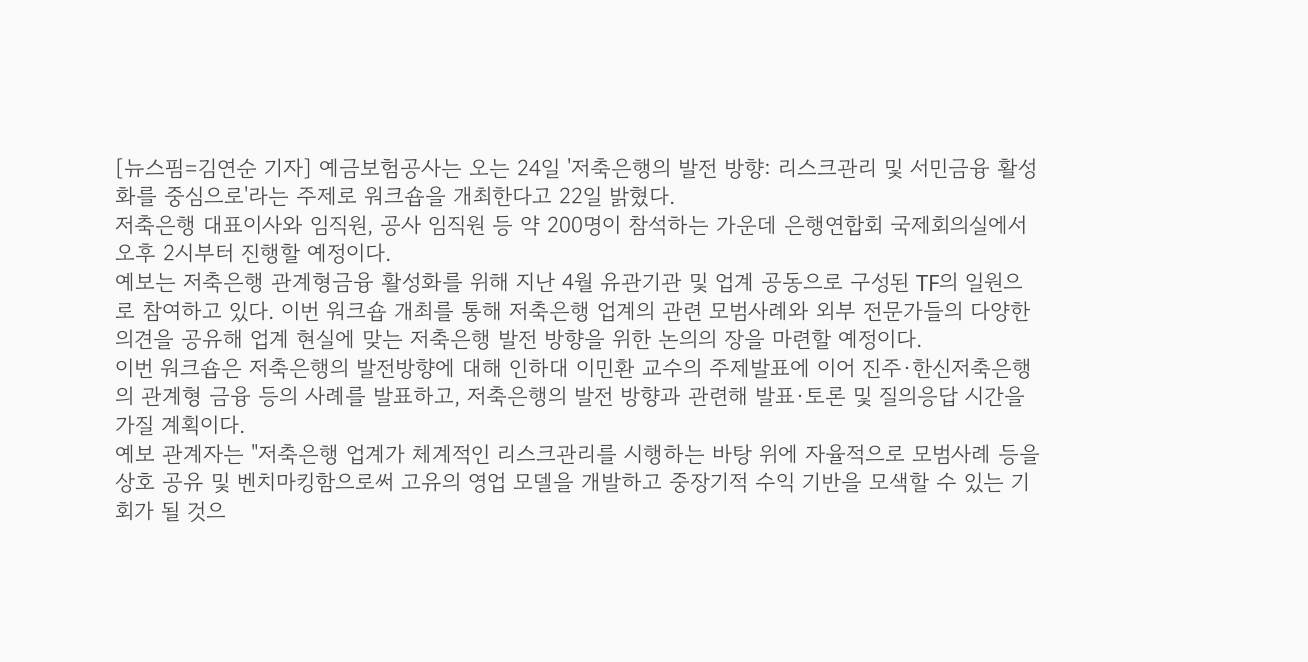[뉴스핌=김연순 기자] 예금보험공사는 오는 24일 '저축은행의 발전 방향: 리스크관리 및 서민금융 활성화를 중심으로'라는 주제로 워크숍을 개최한다고 22일 밝혔다.
저축은행 대표이사와 임직원, 공사 임직원 등 약 200명이 참석하는 가운데 은행연합회 국제회의실에서 오후 2시부터 진행할 예정이다.
예보는 저축은행 관계형금융 활성화를 위해 지난 4월 유관기관 및 업계 공동으로 구성된 TF의 일원으로 참여하고 있다. 이번 워크숍 개최를 통해 저축은행 업계의 관련 모범사례와 외부 전문가들의 다양한 의견을 공유해 업계 현실에 맞는 저축은행 발전 방향을 위한 논의의 장을 마련할 예정이다.
이번 워크숍은 저축은행의 발전방향에 대해 인하대 이민환 교수의 주제발표에 이어 진주·한신저축은행의 관계형 금융 등의 사례를 발표하고, 저축은행의 발전 방향과 관련해 발표·토론 및 질의응답 시간을 가질 계획이다.
예보 관계자는 "저축은행 업계가 체계적인 리스크관리를 시행하는 바탕 위에 자율적으로 모범사례 등을 상호 공유 및 벤치마킹함으로써 고유의 영업 모델을 개발하고 중장기적 수익 기반을 모색할 수 있는 기회가 될 것으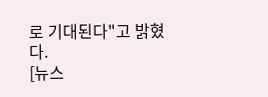로 기대된다"고 밝혔다.
[뉴스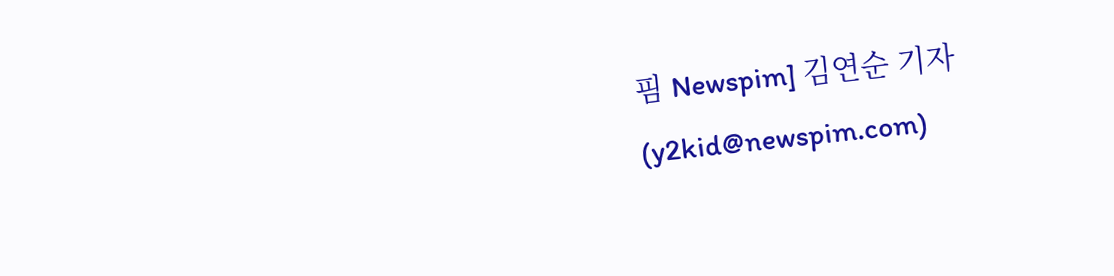핌 Newspim] 김연순 기자 (y2kid@newspim.com)